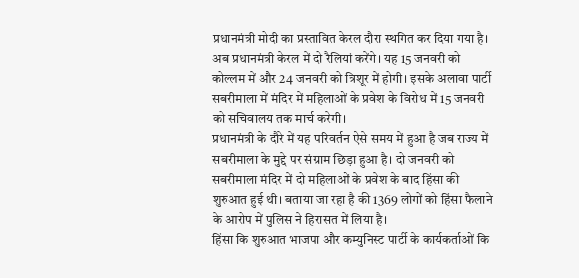प्रधानमंत्री मोदी का प्रस्तावित केरल दौरा स्थगित कर दिया गया है। अब प्रधानमंत्री केरल में दो रैलियां करेंगे। यह 15 जनवरी को कोल्लम में और 24 जनवरी को त्रिशूर में होगी। इसके अलावा पार्टी सबरीमाला में मंदिर में महिलाओं के प्रवेश के विरोध में 15 जनवरी को सचिवालय तक मार्च करेगी।
प्रधानमंत्री के दौरे में यह परिवर्तन ऐसे समय में हुआ है जब राज्य में सबरीमाला के मुद्दे पर संग्राम छिड़ा हुआ है। दो जनवरी को सबरीमाला मंदिर में दो महिलाओं के प्रवेश के बाद हिंसा की शुरुआत हुई थी। बताया जा रहा है की 1369 लोगों को हिंसा फैलाने के आरोप में पुलिस ने हिरासत में लिया है।
हिंसा कि शुरुआत भाजपा और कम्युनिस्ट पार्टी के कार्यकर्ताओं कि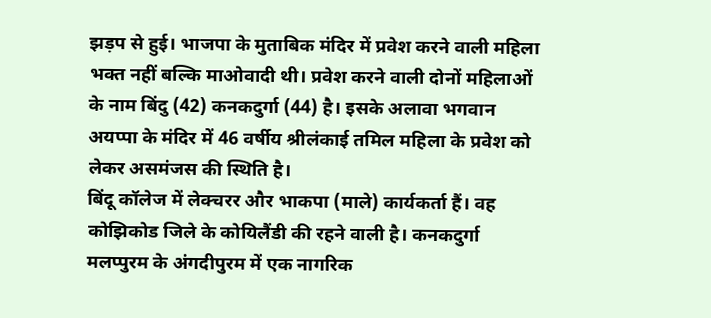झड़प से हुई। भाजपा के मुताबिक मंदिर में प्रवेश करने वाली महिला भक्त नहीं बल्कि माओवादी थी। प्रवेश करने वाली दोनों महिलाओं के नाम बिंदु (42) कनकदुर्गा (44) है। इसके अलावा भगवान अयप्पा के मंदिर में 46 वर्षीय श्रीलंकाई तमिल महिला के प्रवेश को लेकर असमंजस की स्थिति है।
बिंदू कॉलेज में लेक्चरर और भाकपा (माले) कार्यकर्ता हैं। वह कोझिकोड जिले के कोयिलैंडी की रहने वाली है। कनकदुर्गा मलप्पुरम के अंगदीपुरम में एक नागरिक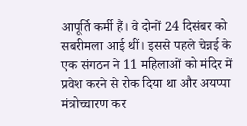आपूर्ति कर्मी हैं। वे दोनों 24 दिसंबर को सबरीमला आई थीं। इससे पहले चेन्नई के एक संगठन ने 11 महिलाओं को मंदिर में प्रवेश करने से रोक दिया था और अयप्पा मंत्रोच्चारण कर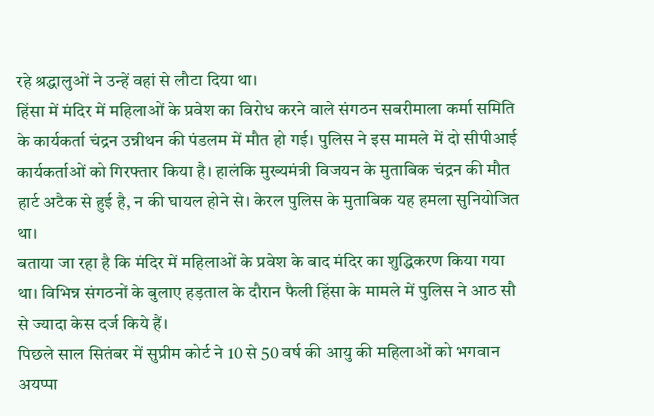रहे श्रद्धालुओं ने उन्हें वहां से लौटा दिया था।
हिंसा में मंदिर में महिलाओं के प्रवेश का विरोध करने वाले संगठन सबरीमाला कर्मा समिति के कार्यकर्ता चंद्रन उन्नीथन की पंडलम में मौत हो गई। पुलिस ने इस मामले में दो सीपीआई कार्यकर्ताओं को गिरफ्तार किया है। हालंकि मुख्यमंत्री विजयन के मुताबिक चंद्रन की मौत हार्ट अटैक से हुई है, न की घायल होने से। केरल पुलिस के मुताबिक यह हमला सुनियोजित था।
बताया जा रहा है कि मंदिर में महिलाओं के प्रवेश के बाद मंदिर का शुद्धिकरण किया गया था। विभिन्न संगठनों के बुलाए हड़ताल के दौरान फैली हिंसा के मामले में पुलिस ने आठ सौ से ज्यादा केस दर्ज किये हैं।
पिछले साल सितंबर में सुप्रीम कोर्ट ने 10 से 50 वर्ष की आयु की महिलाओं को भगवान अयप्पा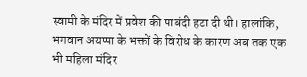स्वामी के मंदिर में प्रवेश की पाबंदी हटा दी थी। हालांकि, भगवान अयप्पा के भक्तों के विरोध के कारण अब तक एक भी महिला मंदिर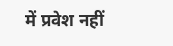में प्रवेश नहीं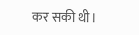कर सकी थी।